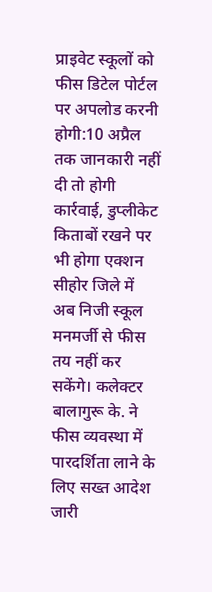प्राइवेट स्कूलों को फीस डिटेल पोर्टल पर अपलोड करनी होगी:10 अप्रैल तक जानकारी नहीं दी तो होगी कार्रवाई, डुप्लीकेट किताबों रखने पर भी होगा एक्शन
सीहोर जिले में अब निजी स्कूल मनमर्जी से फीस तय नहीं कर सकेंगे। कलेक्टर बालागुरू के. ने फीस व्यवस्था में पारदर्शिता लाने के लिए सख्त आदेश जारी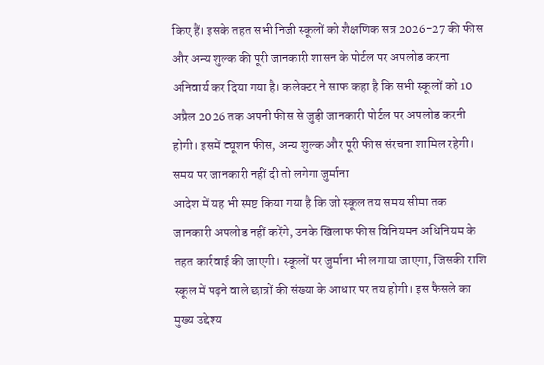किए हैं। इसके तहत सभी निजी स्कूलों को शैक्षणिक सत्र 2026-27 की फीस और अन्य शुल्क की पूरी जानकारी शासन के पोर्टल पर अपलोड करना अनिवार्य कर दिया गया है। कलेक्टर ने साफ कहा है कि सभी स्कूलों को 10 अप्रैल 2026 तक अपनी फीस से जुड़ी जानकारी पोर्टल पर अपलोड करनी होगी। इसमें ट्यूशन फीस, अन्य शुल्क और पूरी फीस संरचना शामिल रहेगी। समय पर जानकारी नहीं दी तो लगेगा जुर्माना
आदेश में यह भी स्पष्ट किया गया है कि जो स्कूल तय समय सीमा तक जानकारी अपलोड नहीं करेंगे, उनके खिलाफ फीस विनियमन अधिनियम के तहत कार्रवाई की जाएगी। स्कूलों पर जुर्माना भी लगाया जाएगा, जिसकी राशि स्कूल में पढ़ने वाले छात्रों की संख्या के आधार पर तय होगी। इस फैसले का मुख्य उद्देश्य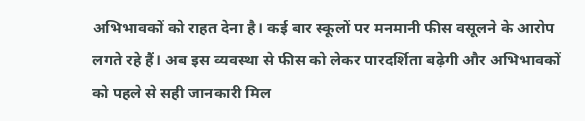अभिभावकों को राहत देना है। कई बार स्कूलों पर मनमानी फीस वसूलने के आरोप लगते रहे हैं। अब इस व्यवस्था से फीस को लेकर पारदर्शिता बढ़ेगी और अभिभावकों को पहले से सही जानकारी मिल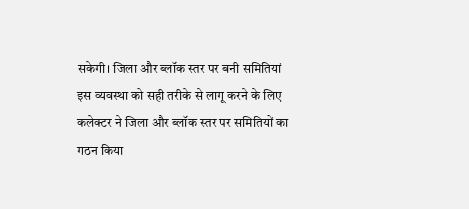सकेगी। जिला और ब्लॉक स्तर पर बनी समितियां
इस व्यवस्था को सही तरीके से लागू करने के लिए कलेक्टर ने जिला और ब्लॉक स्तर पर समितियों का गठन किया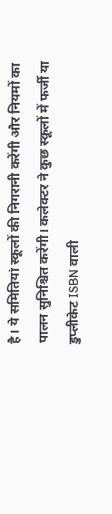है। ये समितियां स्कूलों की निगरानी करेंगी और नियमों का पालन सुनिश्चित करेंगी। कलेक्टर ने कुछ स्कूलों में फर्जी या डुप्लीकेट ISBN वाली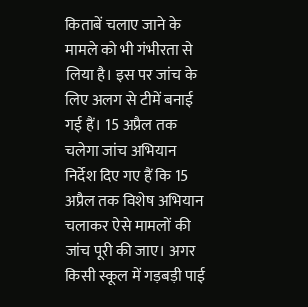किताबें चलाए जाने के मामले को भी गंभीरता से लिया है। इस पर जांच के लिए अलग से टीमें बनाई गई हैं। 15 अप्रैल तक चलेगा जांच अभियान
निर्देश दिए गए हैं कि 15 अप्रैल तक विशेष अभियान चलाकर ऐसे मामलों की जांच पूरी की जाए। अगर किसी स्कूल में गड़बड़ी पाई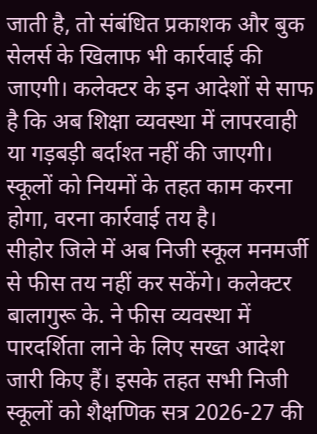जाती है, तो संबंधित प्रकाशक और बुक सेलर्स के खिलाफ भी कार्रवाई की जाएगी। कलेक्टर के इन आदेशों से साफ है कि अब शिक्षा व्यवस्था में लापरवाही या गड़बड़ी बर्दाश्त नहीं की जाएगी। स्कूलों को नियमों के तहत काम करना होगा, वरना कार्रवाई तय है।
सीहोर जिले में अब निजी स्कूल मनमर्जी से फीस तय नहीं कर सकेंगे। कलेक्टर बालागुरू के. ने फीस व्यवस्था में पारदर्शिता लाने के लिए सख्त आदेश जारी किए हैं। इसके तहत सभी निजी स्कूलों को शैक्षणिक सत्र 2026-27 की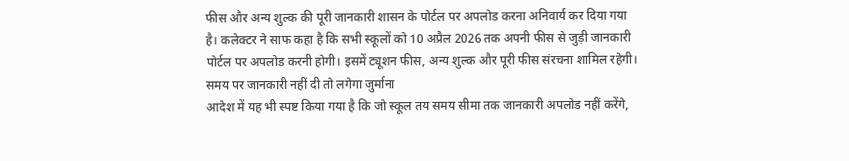फीस और अन्य शुल्क की पूरी जानकारी शासन के पोर्टल पर अपलोड करना अनिवार्य कर दिया गया है। कलेक्टर ने साफ कहा है कि सभी स्कूलों को 10 अप्रैल 2026 तक अपनी फीस से जुड़ी जानकारी पोर्टल पर अपलोड करनी होगी। इसमें ट्यूशन फीस, अन्य शुल्क और पूरी फीस संरचना शामिल रहेगी। समय पर जानकारी नहीं दी तो लगेगा जुर्माना
आदेश में यह भी स्पष्ट किया गया है कि जो स्कूल तय समय सीमा तक जानकारी अपलोड नहीं करेंगे,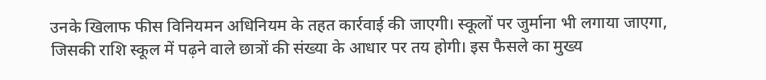उनके खिलाफ फीस विनियमन अधिनियम के तहत कार्रवाई की जाएगी। स्कूलों पर जुर्माना भी लगाया जाएगा, जिसकी राशि स्कूल में पढ़ने वाले छात्रों की संख्या के आधार पर तय होगी। इस फैसले का मुख्य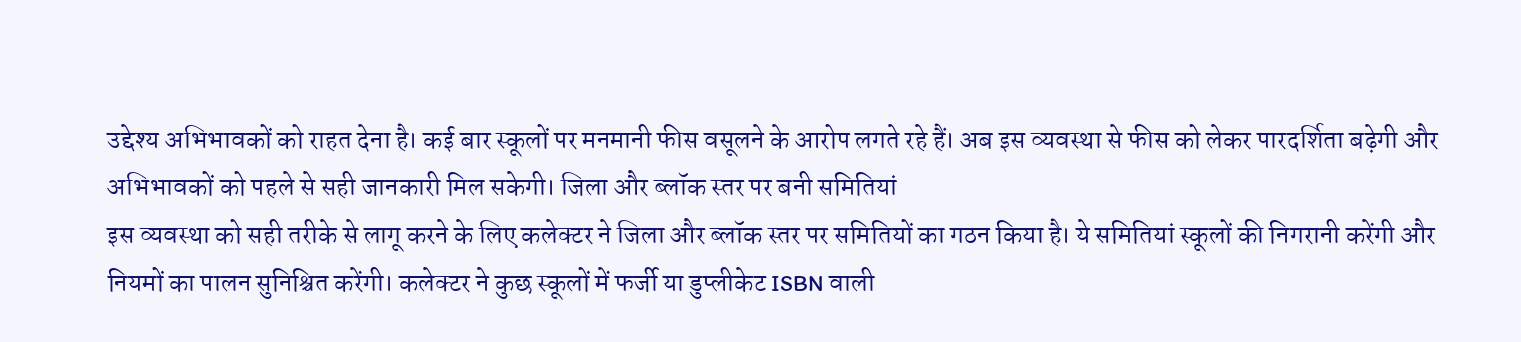उद्देश्य अभिभावकों को राहत देना है। कई बार स्कूलों पर मनमानी फीस वसूलने के आरोप लगते रहे हैं। अब इस व्यवस्था से फीस को लेकर पारदर्शिता बढ़ेगी और अभिभावकों को पहले से सही जानकारी मिल सकेगी। जिला और ब्लॉक स्तर पर बनी समितियां
इस व्यवस्था को सही तरीके से लागू करने के लिए कलेक्टर ने जिला और ब्लॉक स्तर पर समितियों का गठन किया है। ये समितियां स्कूलों की निगरानी करेंगी और नियमों का पालन सुनिश्चित करेंगी। कलेक्टर ने कुछ स्कूलों में फर्जी या डुप्लीकेट ISBN वाली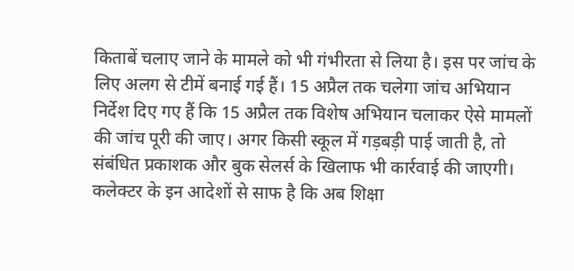किताबें चलाए जाने के मामले को भी गंभीरता से लिया है। इस पर जांच के लिए अलग से टीमें बनाई गई हैं। 15 अप्रैल तक चलेगा जांच अभियान
निर्देश दिए गए हैं कि 15 अप्रैल तक विशेष अभियान चलाकर ऐसे मामलों की जांच पूरी की जाए। अगर किसी स्कूल में गड़बड़ी पाई जाती है, तो संबंधित प्रकाशक और बुक सेलर्स के खिलाफ भी कार्रवाई की जाएगी। कलेक्टर के इन आदेशों से साफ है कि अब शिक्षा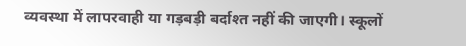व्यवस्था में लापरवाही या गड़बड़ी बर्दाश्त नहीं की जाएगी। स्कूलों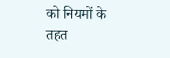को नियमों के तहत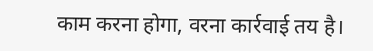काम करना होगा, वरना कार्रवाई तय है।